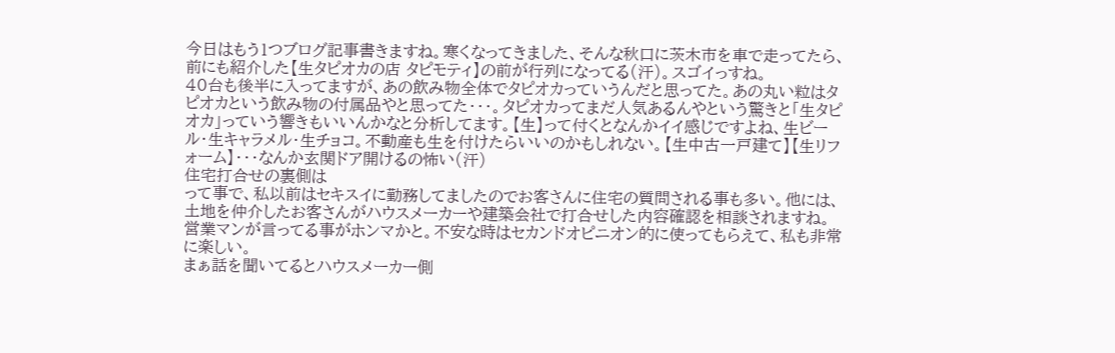今日はもう1つブログ記事書きますね。寒くなってきました、そんな秋口に茨木市を車で走ってたら、前にも紹介した【生タピオカの店 タピモティ】の前が行列になってる(汗)。スゴイっすね。
40台も後半に入ってますが、あの飲み物全体でタピオカっていうんだと思ってた。あの丸い粒はタピオカという飲み物の付属品やと思ってた・・・。タピオカってまだ人気あるんやという驚きと「生タピオカ」っていう響きもいいんかなと分析してます。【生】って付くとなんかイイ感じですよね、生ビール・生キャラメル・生チョコ。不動産も生を付けたらいいのかもしれない。【生中古一戸建て】【生リフォーム】・・・なんか玄関ドア開けるの怖い(汗)
住宅打合せの裏側は
って事で、私以前はセキスイに勤務してましたのでお客さんに住宅の質問される事も多い。他には、土地を仲介したお客さんがハウスメーカーや建築会社で打合せした内容確認を相談されますね。営業マンが言ってる事がホンマかと。不安な時はセカンドオピニオン的に使ってもらえて、私も非常に楽しい。
まぁ話を聞いてるとハウスメーカー側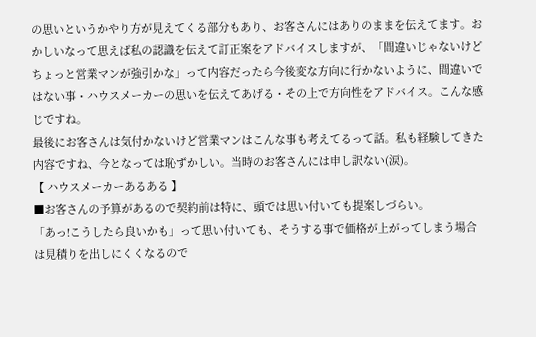の思いというかやり方が見えてくる部分もあり、お客さんにはありのままを伝えてます。おかしいなって思えば私の認識を伝えて訂正案をアドバイスしますが、「間違いじゃないけどちょっと営業マンが強引かな」って内容だったら今後変な方向に行かないように、間違いではない事・ハウスメーカーの思いを伝えてあげる・その上で方向性をアドバイス。こんな感じですね。
最後にお客さんは気付かないけど営業マンはこんな事も考えてるって話。私も経験してきた内容ですね、今となっては恥ずかしい。当時のお客さんには申し訳ない(涙)。
【 ハウスメーカーあるある 】
■お客さんの予算があるので契約前は特に、頭では思い付いても提案しづらい。
「あっ!こうしたら良いかも」って思い付いても、そうする事で価格が上がってしまう場合は見積りを出しにくくなるので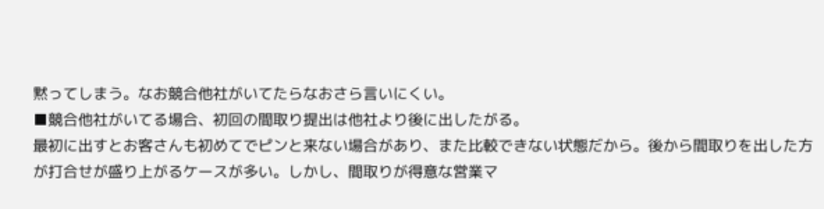黙ってしまう。なお競合他社がいてたらなおさら言いにくい。
■競合他社がいてる場合、初回の間取り提出は他社より後に出したがる。
最初に出すとお客さんも初めてでピンと来ない場合があり、また比較できない状態だから。後から間取りを出した方が打合せが盛り上がるケースが多い。しかし、間取りが得意な営業マ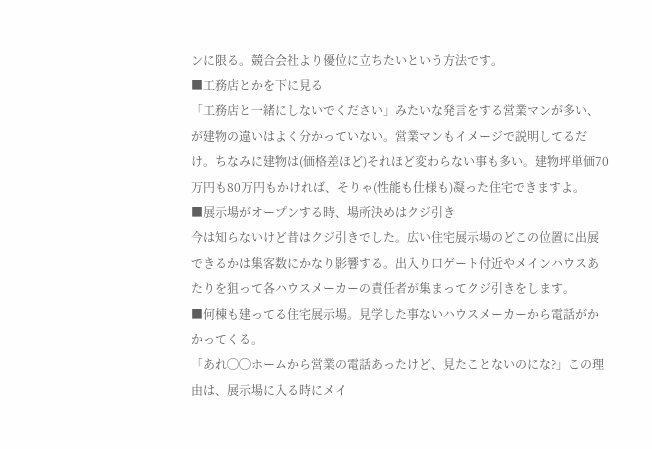ンに限る。競合会社より優位に立ちたいという方法です。
■工務店とかを下に見る
「工務店と一緒にしないでください」みたいな発言をする営業マンが多い、が建物の違いはよく分かっていない。営業マンもイメージで説明してるだけ。ちなみに建物は(価格差ほど)それほど変わらない事も多い。建物坪単価70万円も80万円もかければ、そりゃ(性能も仕様も)凝った住宅できますよ。
■展示場がオープンする時、場所決めはクジ引き
今は知らないけど昔はクジ引きでした。広い住宅展示場のどこの位置に出展できるかは集客数にかなり影響する。出入り口ゲート付近やメインハウスあたりを狙って各ハウスメーカーの責任者が集まってクジ引きをします。
■何棟も建ってる住宅展示場。見学した事ないハウスメーカーから電話がかかってくる。
「あれ◯◯ホームから営業の電話あったけど、見たことないのにな?」この理由は、展示場に入る時にメイ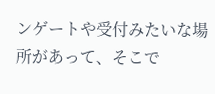ンゲートや受付みたいな場所があって、そこで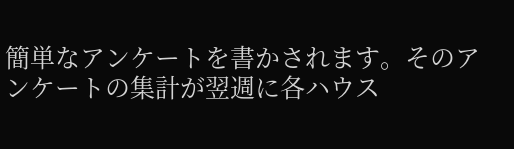簡単なアンケートを書かされます。そのアンケートの集計が翌週に各ハウス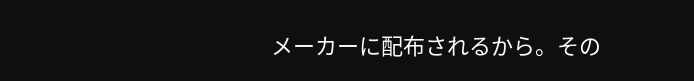メーカーに配布されるから。その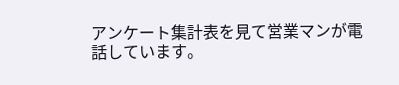アンケート集計表を見て営業マンが電話しています。